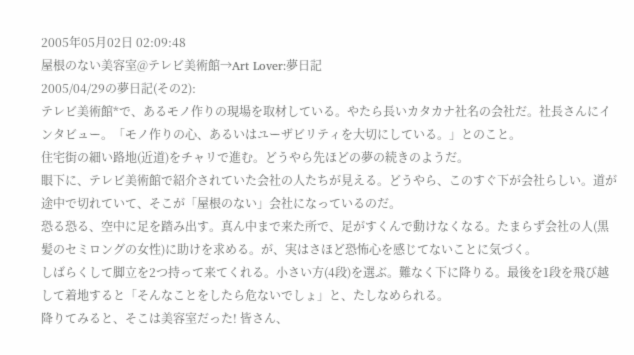2005年05月02日 02:09:48
屋根のない美容室@テレビ美術館→Art Lover:夢日記
2005/04/29の夢日記(その2):
テレビ美術館*で、あるモノ作りの現場を取材している。やたら長いカタカナ社名の会社だ。社長さんにインタビュー。「モノ作りの心、あるいはユーザビリティを大切にしている。」とのこと。
住宅街の細い路地(近道)をチャリで進む。どうやら先ほどの夢の続きのようだ。
眼下に、テレビ美術館で紹介されていた会社の人たちが見える。どうやら、このすぐ下が会社らしい。道が途中で切れていて、そこが「屋根のない」会社になっているのだ。
恐る恐る、空中に足を踏み出す。真ん中まで来た所で、足がすくんで動けなくなる。たまらず会社の人(黒髪のセミロングの女性)に助けを求める。が、実はさほど恐怖心を感じてないことに気づく。
しばらくして脚立を2つ持って来てくれる。小さい方(4段)を選ぶ。難なく下に降りる。最後を1段を飛び越して着地すると「そんなことをしたら危ないでしょ」と、たしなめられる。
降りてみると、そこは美容室だった! 皆さん、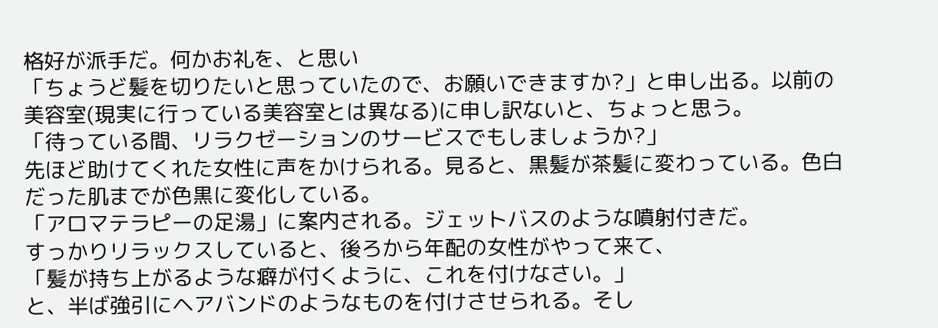格好が派手だ。何かお礼を、と思い
「ちょうど髪を切りたいと思っていたので、お願いできますか?」と申し出る。以前の美容室(現実に行っている美容室とは異なる)に申し訳ないと、ちょっと思う。
「待っている間、リラクゼーションのサービスでもしましょうか?」
先ほど助けてくれた女性に声をかけられる。見ると、黒髪が茶髪に変わっている。色白だった肌までが色黒に変化している。
「アロマテラピーの足湯」に案内される。ジェットバスのような噴射付きだ。
すっかりリラックスしていると、後ろから年配の女性がやって来て、
「髪が持ち上がるような癖が付くように、これを付けなさい。」
と、半ば強引にヘアバンドのようなものを付けさせられる。そし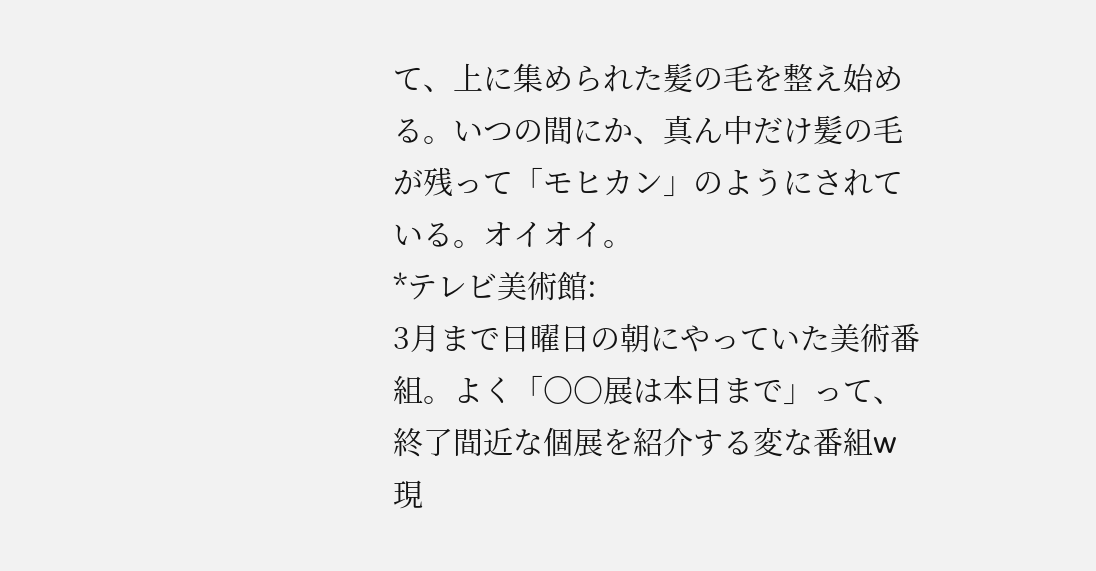て、上に集められた髪の毛を整え始める。いつの間にか、真ん中だけ髪の毛が残って「モヒカン」のようにされている。オイオイ。
*テレビ美術館:
3月まで日曜日の朝にやっていた美術番組。よく「〇〇展は本日まで」って、終了間近な個展を紹介する変な番組w
現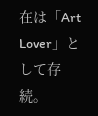在は「Art Lover」として存続。